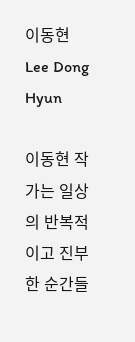이동현
Lee Dong Hyun

이동현 작가는 일상의 반복적이고 진부한 순간들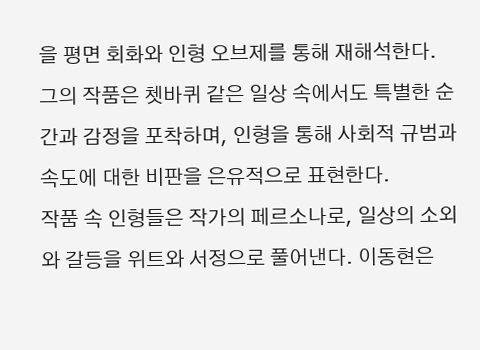을 평면 회화와 인형 오브제를 통해 재해석한다.
그의 작품은 쳇바퀴 같은 일상 속에서도 특별한 순간과 감정을 포착하며, 인형을 통해 사회적 규범과 속도에 대한 비판을 은유적으로 표현한다.
작품 속 인형들은 작가의 페르소나로, 일상의 소외와 갈등을 위트와 서정으로 풀어낸다. 이동현은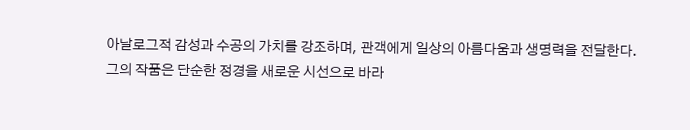아날로그적 감성과 수공의 가치를 강조하며, 관객에게 일상의 아름다움과 생명력을 전달한다.
그의 작품은 단순한 정경을 새로운 시선으로 바라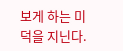보게 하는 미덕을 지닌다.